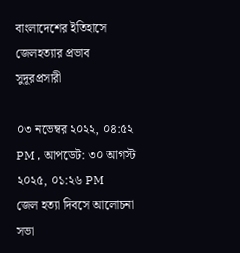বাংলাদেশের ইতিহাসে জেলহত্যার প্রভাব সুদূরপ্রসারী

০৩ নভেম্বর ২০২২, ০৪:৫২ PM , আপডেট: ৩০ আগস্ট ২০২৫, ০১:২৬ PM
জেল হত্যা দিবসে আলোচনা সভা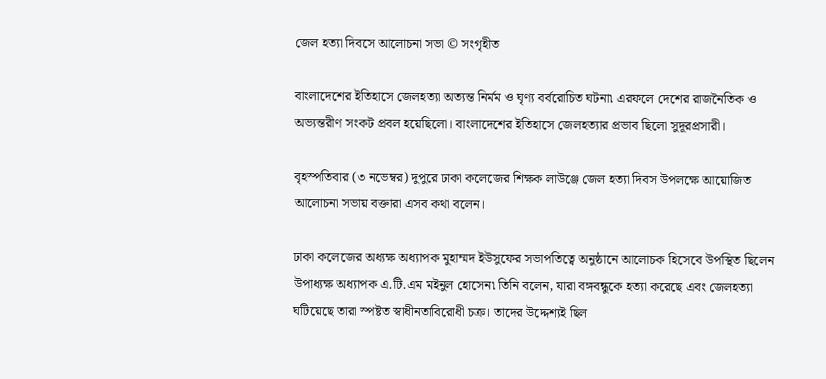জেল হত্যা দিবসে আলোচনা সভা © সংগৃহীত

বাংলাদেশের ইতিহাসে জেলহত্যা অত্যন্ত নির্মম ও ঘৃণ্য বর্বরোচিত ঘটনা৷ এরফলে দেশের রাজনৈতিক ও অভ্যন্তরীণ সংকট প্রবল হয়েছিলো। বাংলাদেশের ইতিহাসে জেলহত্যার প্রভাব ছিলো সুদূরপ্রসারী।

বৃহস্পতিবার (৩ নভেম্বর) দুপুরে ঢাকা কলেজের শিক্ষক লাউঞ্জে জেল হত্যা দিবস উপলক্ষে আয়োজিত আলোচনা সভায় বক্তারা এসব কথা বলেন।

ঢাকা কলেজের অধ্যক্ষ অধ্যাপক মুহাম্মদ ইউসুফের সভাপতিত্বে অনুষ্ঠানে আলোচক হিসেবে উপস্থিত ছিলেন উপাধ্যক্ষ অধ্যাপক এ.টি.এম মইনুল হোসেন৷ তিনি বলেন, যারা বঙ্গবন্ধুকে হত্যা করেছে এবং জেলহত্যা ঘটিয়েছে তারা স্পষ্টত স্বাধীনতাবিরোধী চক্র। তাদের উদ্দেশ্যই ছিল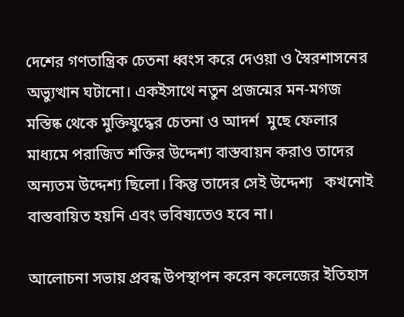দেশের গণতান্ত্রিক চেতনা ধ্বংস করে দেওয়া ও স্বৈরশাসনের অভ্যুত্থান ঘটানো। একইসাথে নতুন প্রজন্মের মন-মগজ মস্তিষ্ক থেকে মুক্তিযুদ্ধের চেতনা ও আদর্শ  মুছে ফেলার মাধ্যমে পরাজিত শক্তির উদ্দেশ্য বাস্তবায়ন করাও তাদের অন্যতম উদ্দেশ্য ছিলো। কিন্তু তাদের সেই উদ্দেশ্য   কখনোই বাস্তবায়িত হয়নি এবং ভবিষ্যতেও হবে না।

আলোচনা সভায় প্রবন্ধ উপস্থাপন করেন কলেজের ইতিহাস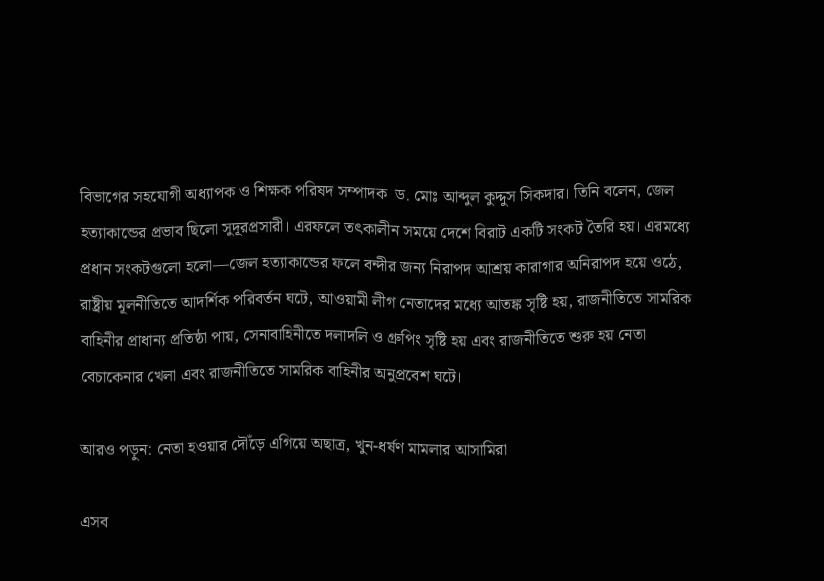বিভাগের সহযোগী অধ্যাপক ও শিক্ষক পরিষদ সম্পাদক  ড. মোঃ আব্দুল কুদ্দুস সিকদার। তিনি বলেন, জেল হত্যাকান্ডের প্রভাব ছিলো সুদূরপ্রসারী। এরফলে তৎকালীন সময়ে দেশে বিরাট একটি সংকট তৈরি হয়। এরমধ্যে প্রধান সংকটগুলো হলো—জেল হত্যাকান্ডের ফলে বন্দীর জন্য নিরাপদ আশ্রয় কারাগার অনিরাপদ হয়ে ওঠে,  রাষ্ট্রীয় মূলনীতিতে আদর্শিক পরিবর্তন ঘটে, আওয়ামী লীগ নেতাদের মধ্যে আতঙ্ক সৃষ্টি হয়, রাজনীতিতে সামরিক বাহিনীর প্রাধান্য প্রতিষ্ঠা পায়, সেনাবাহিনীতে দলাদলি ও গ্রুপিং সৃষ্টি হয় এবং রাজনীতিতে শুরু হয় নেতা বেচাকেনার খেলা এবং রাজনীতিতে সামরিক বাহিনীর অনুপ্রবেশ ঘটে।

আরও পড়ুন: নেতা হওয়ার দৌঁড়ে এগিয়ে অছাত্র, খুন-ধর্ষণ মামলার আসামিরা

এসব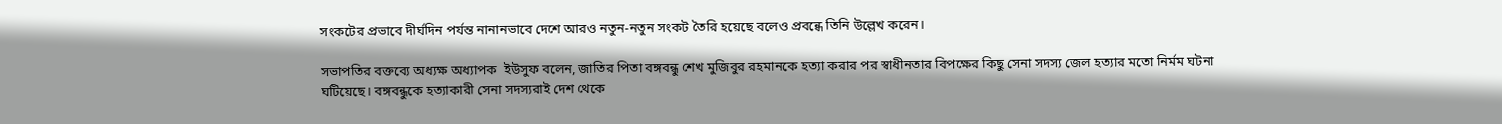সংকটের প্রভাবে দীর্ঘদিন পর্যন্ত নানানভাবে দেশে আরও নতুন-নতুন সংকট তৈরি হয়েছে বলেও প্রবন্ধে তিনি উল্লেখ করেন।

সভাপতির বক্তব্যে অধ্যক্ষ অধ্যাপক  ইউসুফ বলেন, জাতির পিতা বঙ্গবন্ধু শেখ মুজিবুর রহমানকে হত্যা করার পর স্বাধীনতার বিপক্ষের কিছু সেনা সদস্য জেল হত্যার মতো নির্মম ঘটনা ঘটিয়েছে। বঙ্গবন্ধুকে হত্যাকারী সেনা সদস্যরাই দেশ থেকে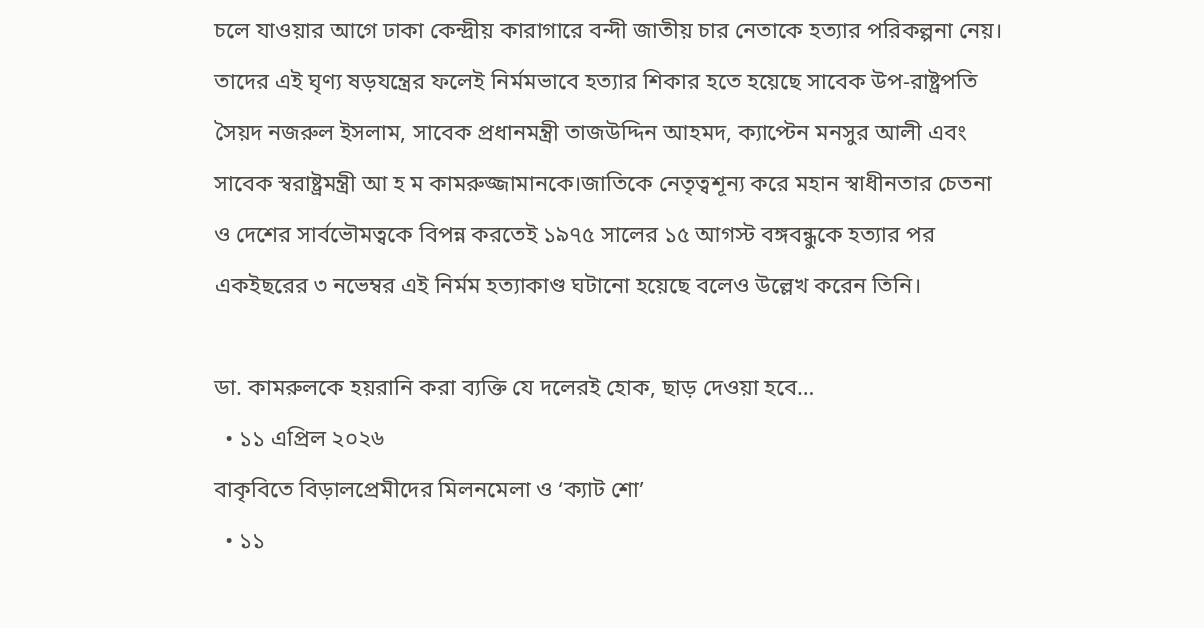চলে যাওয়ার আগে ঢাকা কেন্দ্রীয় কারাগারে বন্দী জাতীয় চার নেতাকে হত্যার পরিকল্পনা নেয়। তাদের এই ঘৃণ্য ষড়যন্ত্রের ফলেই নির্মমভাবে হত্যার শিকার হতে হয়েছে সাবেক উপ-রাষ্ট্রপতি সৈয়দ নজরুল ইসলাম, সাবেক প্রধানমন্ত্রী তাজউদ্দিন আহমদ, ক্যাপ্টেন মনসুর আলী এবং সাবেক স্বরাষ্ট্রমন্ত্রী আ হ ম কামরুজ্জামানকে।জাতিকে নেতৃত্বশূন্য করে মহান স্বাধীনতার চেতনা ও দেশের সার্বভৌমত্বকে বিপন্ন করতেই ১৯৭৫ সালের ১৫ আগস্ট বঙ্গবন্ধুকে হত্যার পর একইছরের ৩ নভেম্বর এই নির্মম হত্যাকাণ্ড ঘটানো হয়েছে বলেও উল্লেখ করেন তিনি।

ডা. কামরুলকে হয়রানি করা ব্যক্তি যে দলেরই হোক, ছাড় দেওয়া হবে…
  • ১১ এপ্রিল ২০২৬
বাকৃবিতে বিড়ালপ্রেমীদের মিলনমেলা ও ‘ক্যাট শো’
  • ১১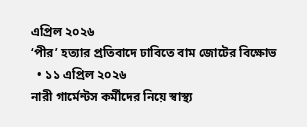এপ্রিল ২০২৬
‘পীর’ হত্যার প্রতিবাদে ঢাবিতে বাম জোটের বিক্ষোভ
  • ১১ এপ্রিল ২০২৬
নারী গার্মেন্টস কর্মীদের নিয়ে স্বাস্থ্য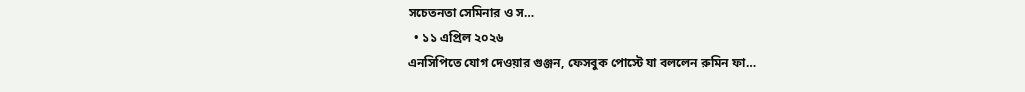সচেতনতা সেমিনার ও স…
  • ১১ এপ্রিল ২০২৬
এনসিপিতে যোগ দেওয়ার গুঞ্জন, ফেসবুক পোস্টে যা বললেন রুমিন ফা…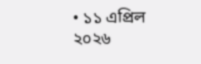• ১১ এপ্রিল ২০২৬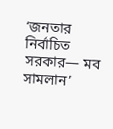‘জনতার নির্বাচিত সরকার— মব সামলান’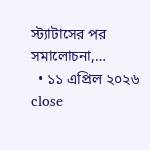স্ট্যাটাসের পর সমালোচনা,…
  • ১১ এপ্রিল ২০২৬
close